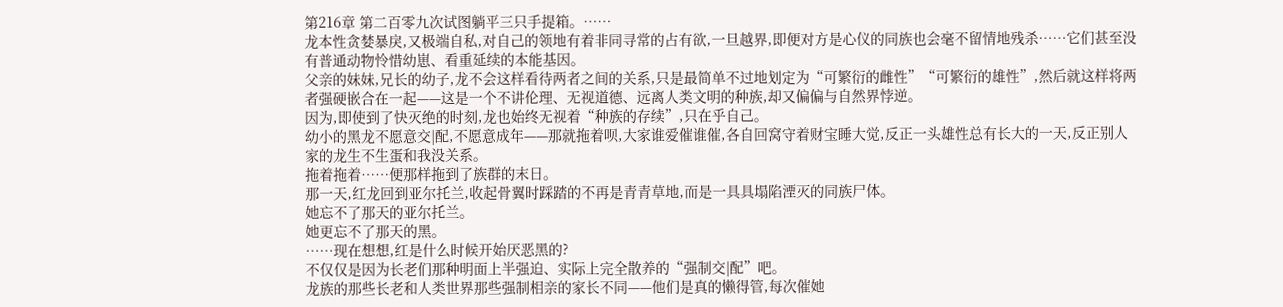第216章 第二百零九次试图躺平三只手提箱。……
龙本性贪婪暴戾,又极端自私,对自己的领地有着非同寻常的占有欲,一旦越界,即便对方是心仪的同族也会毫不留情地残杀……它们甚至没有普通动物怜惜幼崽、看重延续的本能基因。
父亲的妹妹,兄长的幼子,龙不会这样看待两者之间的关系,只是最简单不过地划定为“可繁衍的雌性”“可繁衍的雄性”,然后就这样将两者强硬嵌合在一起——这是一个不讲伦理、无视道德、远离人类文明的种族,却又偏偏与自然界悖逆。
因为,即使到了快灭绝的时刻,龙也始终无视着“种族的存续”,只在乎自己。
幼小的黑龙不愿意交|配,不愿意成年——那就拖着呗,大家谁爱催谁催,各自回窝守着财宝睡大觉,反正一头雄性总有长大的一天,反正别人家的龙生不生蛋和我没关系。
拖着拖着……便那样拖到了族群的末日。
那一天,红龙回到亚尔托兰,收起骨翼时踩踏的不再是青青草地,而是一具具塌陷湮灭的同族尸体。
她忘不了那天的亚尔托兰。
她更忘不了那天的黑。
……现在想想,红是什么时候开始厌恶黑的?
不仅仅是因为长老们那种明面上半强迫、实际上完全散养的“强制交|配”吧。
龙族的那些长老和人类世界那些强制相亲的家长不同——他们是真的懒得管,每次催她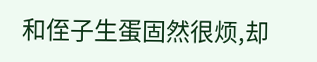和侄子生蛋固然很烦,却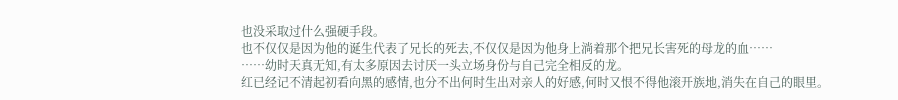也没采取过什么强硬手段。
也不仅仅是因为他的诞生代表了兄长的死去,不仅仅是因为他身上淌着那个把兄长害死的母龙的血……
……幼时天真无知,有太多原因去讨厌一头立场身份与自己完全相反的龙。
红已经记不清起初看向黑的感情,也分不出何时生出对亲人的好感,何时又恨不得他滚开族地,消失在自己的眼里。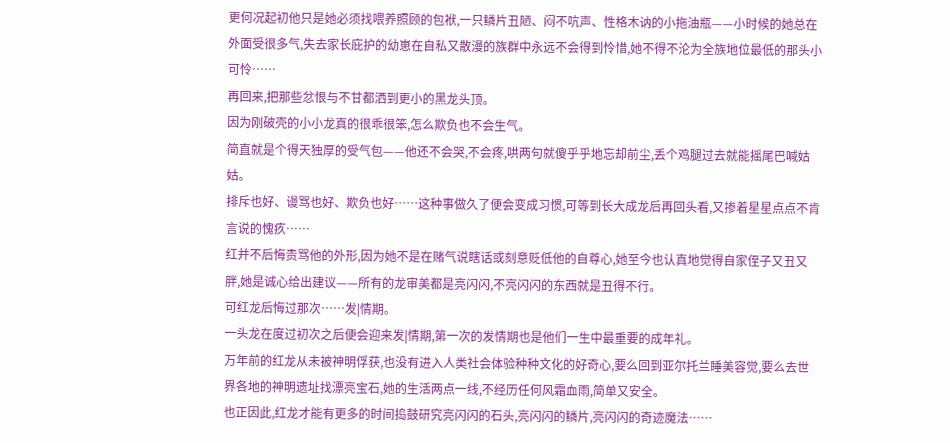更何况起初他只是她必须找喂养照顾的包袱,一只鳞片丑陋、闷不吭声、性格木讷的小拖油瓶——小时候的她总在外面受很多气,失去家长庇护的幼崽在自私又散漫的族群中永远不会得到怜惜,她不得不沦为全族地位最低的那头小可怜……
再回来,把那些忿恨与不甘都洒到更小的黑龙头顶。
因为刚破壳的小小龙真的很乖很笨,怎么欺负也不会生气。
简直就是个得天独厚的受气包——他还不会哭,不会疼,哄两句就傻乎乎地忘却前尘,丢个鸡腿过去就能摇尾巴喊姑姑。
排斥也好、谩骂也好、欺负也好……这种事做久了便会变成习惯,可等到长大成龙后再回头看,又掺着星星点点不肯言说的愧疚……
红并不后悔责骂他的外形,因为她不是在赌气说瞎话或刻意贬低他的自尊心,她至今也认真地觉得自家侄子又丑又胖,她是诚心给出建议——所有的龙审美都是亮闪闪,不亮闪闪的东西就是丑得不行。
可红龙后悔过那次……发|情期。
一头龙在度过初次之后便会迎来发|情期,第一次的发情期也是他们一生中最重要的成年礼。
万年前的红龙从未被神明俘获,也没有进入人类社会体验种种文化的好奇心,要么回到亚尔托兰睡美容觉,要么去世界各地的神明遗址找漂亮宝石,她的生活两点一线,不经历任何风霜血雨,简单又安全。
也正因此,红龙才能有更多的时间捣鼓研究亮闪闪的石头,亮闪闪的鳞片,亮闪闪的奇迹魔法……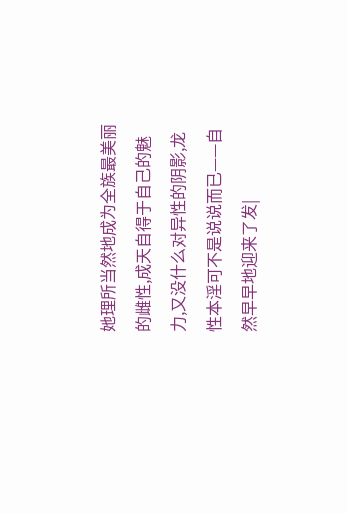她理所当然地成为全族最美丽的雌性,成天自得于自己的魅力,又没什么对异性的阴影,龙性本淫可不是说说而已——自然早早地迎来了发|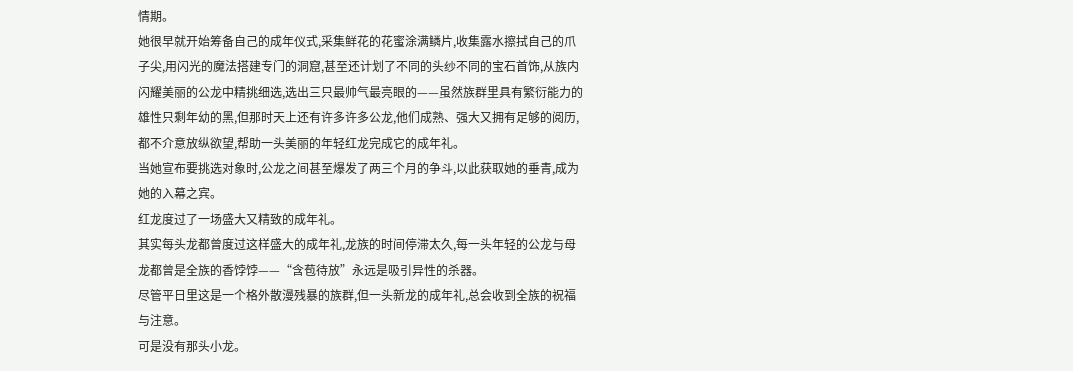情期。
她很早就开始筹备自己的成年仪式,采集鲜花的花蜜涂满鳞片,收集露水擦拭自己的爪子尖,用闪光的魔法搭建专门的洞窟,甚至还计划了不同的头纱不同的宝石首饰,从族内闪耀美丽的公龙中精挑细选,选出三只最帅气最亮眼的——虽然族群里具有繁衍能力的雄性只剩年幼的黑,但那时天上还有许多许多公龙,他们成熟、强大又拥有足够的阅历,都不介意放纵欲望,帮助一头美丽的年轻红龙完成它的成年礼。
当她宣布要挑选对象时,公龙之间甚至爆发了两三个月的争斗,以此获取她的垂青,成为她的入幕之宾。
红龙度过了一场盛大又精致的成年礼。
其实每头龙都曾度过这样盛大的成年礼,龙族的时间停滞太久,每一头年轻的公龙与母龙都曾是全族的香饽饽——“含苞待放”永远是吸引异性的杀器。
尽管平日里这是一个格外散漫残暴的族群,但一头新龙的成年礼,总会收到全族的祝福与注意。
可是没有那头小龙。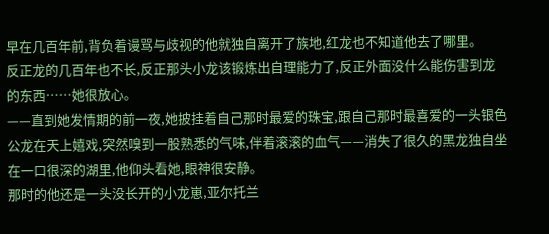早在几百年前,背负着谩骂与歧视的他就独自离开了族地,红龙也不知道他去了哪里。
反正龙的几百年也不长,反正那头小龙该锻炼出自理能力了,反正外面没什么能伤害到龙的东西……她很放心。
——直到她发情期的前一夜,她披挂着自己那时最爱的珠宝,跟自己那时最喜爱的一头银色公龙在天上嬉戏,突然嗅到一股熟悉的气味,伴着滚滚的血气——消失了很久的黑龙独自坐在一口很深的湖里,他仰头看她,眼神很安静。
那时的他还是一头没长开的小龙崽,亚尔托兰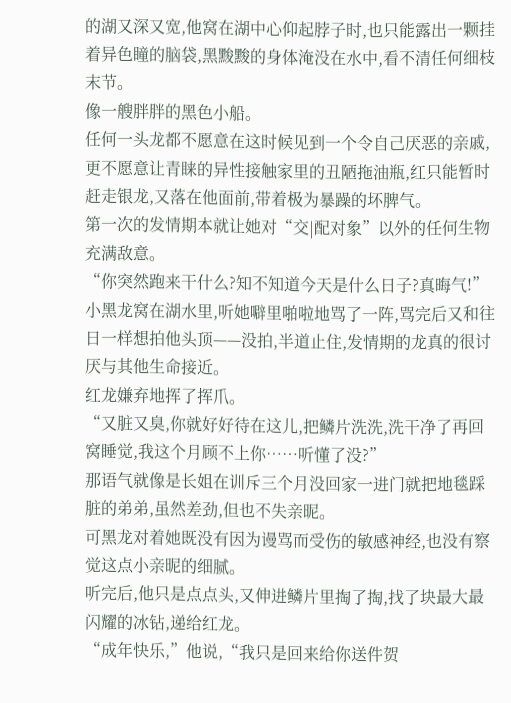的湖又深又宽,他窝在湖中心仰起脖子时,也只能露出一颗挂着异色瞳的脑袋,黑黢黢的身体淹没在水中,看不清任何细枝末节。
像一艘胖胖的黑色小船。
任何一头龙都不愿意在这时候见到一个令自己厌恶的亲戚,更不愿意让青睐的异性接触家里的丑陋拖油瓶,红只能暂时赶走银龙,又落在他面前,带着极为暴躁的坏脾气。
第一次的发情期本就让她对“交|配对象”以外的任何生物充满敌意。
“你突然跑来干什么?知不知道今天是什么日子?真晦气!”
小黑龙窝在湖水里,听她噼里啪啦地骂了一阵,骂完后又和往日一样想拍他头顶——没拍,半道止住,发情期的龙真的很讨厌与其他生命接近。
红龙嫌弃地挥了挥爪。
“又脏又臭,你就好好待在这儿,把鳞片洗洗,洗干净了再回窝睡觉,我这个月顾不上你……听懂了没?”
那语气就像是长姐在训斥三个月没回家一进门就把地毯踩脏的弟弟,虽然差劲,但也不失亲昵。
可黑龙对着她既没有因为谩骂而受伤的敏感神经,也没有察觉这点小亲昵的细腻。
听完后,他只是点点头,又伸进鳞片里掏了掏,找了块最大最闪耀的冰钻,递给红龙。
“成年快乐,”他说,“我只是回来给你送件贺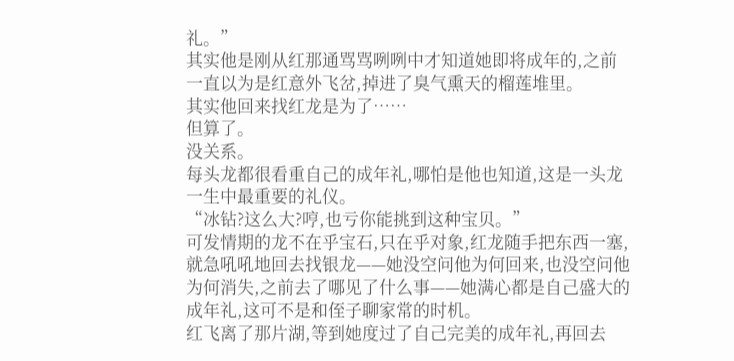礼。”
其实他是刚从红那通骂骂咧咧中才知道她即将成年的,之前一直以为是红意外飞岔,掉进了臭气熏天的榴莲堆里。
其实他回来找红龙是为了……
但算了。
没关系。
每头龙都很看重自己的成年礼,哪怕是他也知道,这是一头龙一生中最重要的礼仪。
“冰钻?这么大?哼,也亏你能挑到这种宝贝。”
可发情期的龙不在乎宝石,只在乎对象,红龙随手把东西一塞,就急吼吼地回去找银龙——她没空问他为何回来,也没空问他为何消失,之前去了哪见了什么事——她满心都是自己盛大的成年礼,这可不是和侄子聊家常的时机。
红飞离了那片湖,等到她度过了自己完美的成年礼,再回去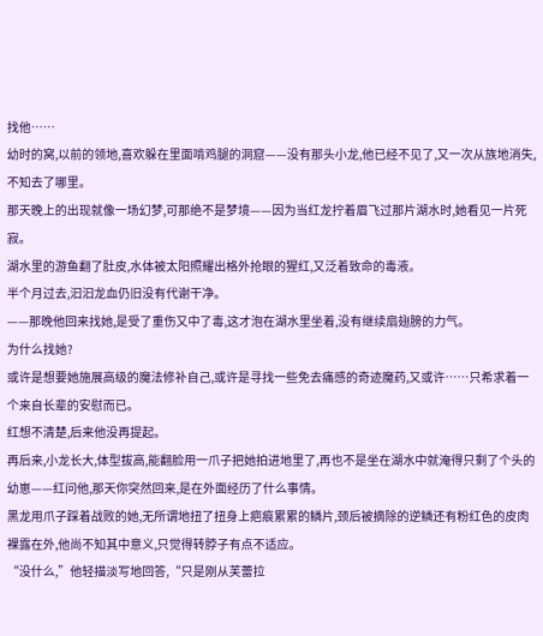找他……
幼时的窝,以前的领地,喜欢躲在里面啃鸡腿的洞窟——没有那头小龙,他已经不见了,又一次从族地消失,不知去了哪里。
那天晚上的出现就像一场幻梦,可那绝不是梦境——因为当红龙拧着眉飞过那片湖水时,她看见一片死寂。
湖水里的游鱼翻了肚皮,水体被太阳照耀出格外抢眼的猩红,又泛着致命的毒液。
半个月过去,汩汩龙血仍旧没有代谢干净。
——那晚他回来找她,是受了重伤又中了毒,这才泡在湖水里坐着,没有继续扇翅膀的力气。
为什么找她?
或许是想要她施展高级的魔法修补自己,或许是寻找一些免去痛感的奇迹魔药,又或许……只希求着一个来自长辈的安慰而已。
红想不清楚,后来他没再提起。
再后来,小龙长大,体型拔高,能翻脸用一爪子把她拍进地里了,再也不是坐在湖水中就淹得只剩了个头的幼崽——红问他,那天你突然回来,是在外面经历了什么事情。
黑龙用爪子踩着战败的她,无所谓地扭了扭身上疤痕累累的鳞片,颈后被摘除的逆鳞还有粉红色的皮肉裸露在外,他尚不知其中意义,只觉得转脖子有点不适应。
“没什么,”他轻描淡写地回答,“只是刚从芙蕾拉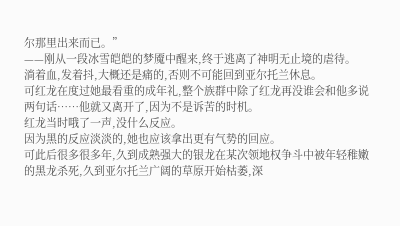尔那里出来而已。”
——刚从一段冰雪皑皑的梦魇中醒来,终于逃离了神明无止境的虐待。
淌着血,发着抖,大概还是痛的,否则不可能回到亚尔托兰休息。
可红龙在度过她最看重的成年礼,整个族群中除了红龙再没谁会和他多说两句话……他就又离开了,因为不是诉苦的时机。
红龙当时哦了一声,没什么反应。
因为黑的反应淡淡的,她也应该拿出更有气势的回应。
可此后很多很多年,久到成熟强大的银龙在某次领地权争斗中被年轻稚嫩的黑龙杀死,久到亚尔托兰广阔的草原开始枯萎,深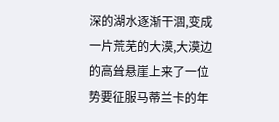深的湖水逐渐干涸,变成一片荒芜的大漠,大漠边的高耸悬崖上来了一位势要征服马蒂兰卡的年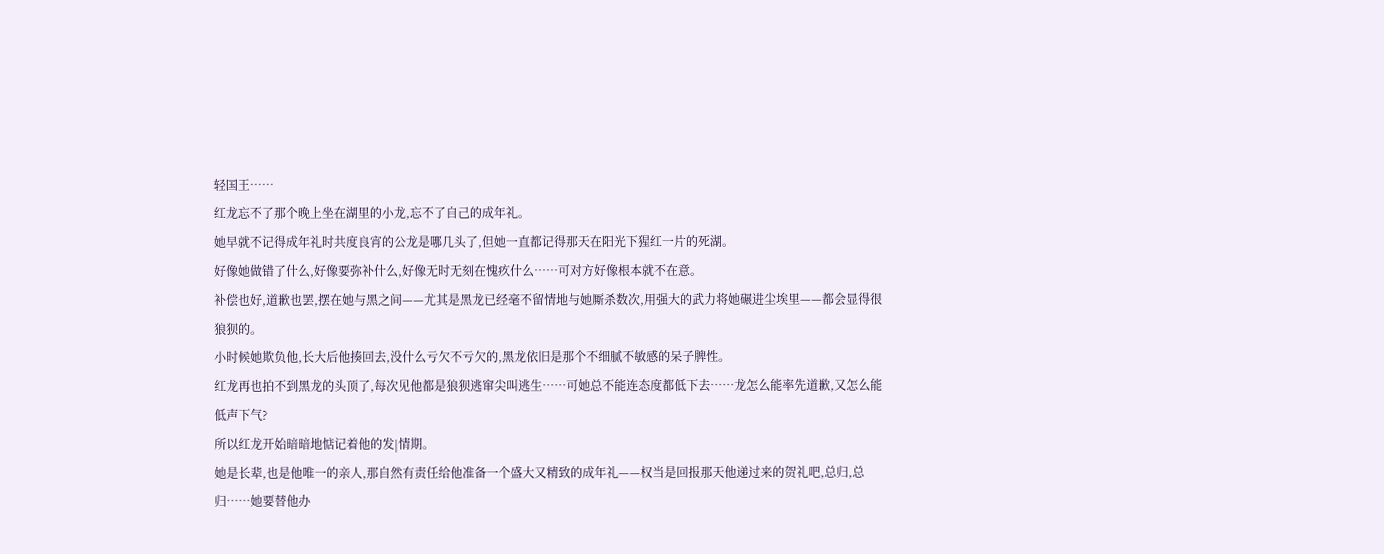轻国王……
红龙忘不了那个晚上坐在湖里的小龙,忘不了自己的成年礼。
她早就不记得成年礼时共度良宵的公龙是哪几头了,但她一直都记得那天在阳光下猩红一片的死湖。
好像她做错了什么,好像要弥补什么,好像无时无刻在愧疚什么……可对方好像根本就不在意。
补偿也好,道歉也罢,摆在她与黑之间——尤其是黑龙已经毫不留情地与她厮杀数次,用强大的武力将她碾进尘埃里——都会显得很狼狈的。
小时候她欺负他,长大后他揍回去,没什么亏欠不亏欠的,黑龙依旧是那个不细腻不敏感的呆子脾性。
红龙再也拍不到黑龙的头顶了,每次见他都是狼狈逃窜尖叫逃生……可她总不能连态度都低下去……龙怎么能率先道歉,又怎么能低声下气?
所以红龙开始暗暗地惦记着他的发|情期。
她是长辈,也是他唯一的亲人,那自然有责任给他准备一个盛大又精致的成年礼——权当是回报那天他递过来的贺礼吧,总归,总归……她要替他办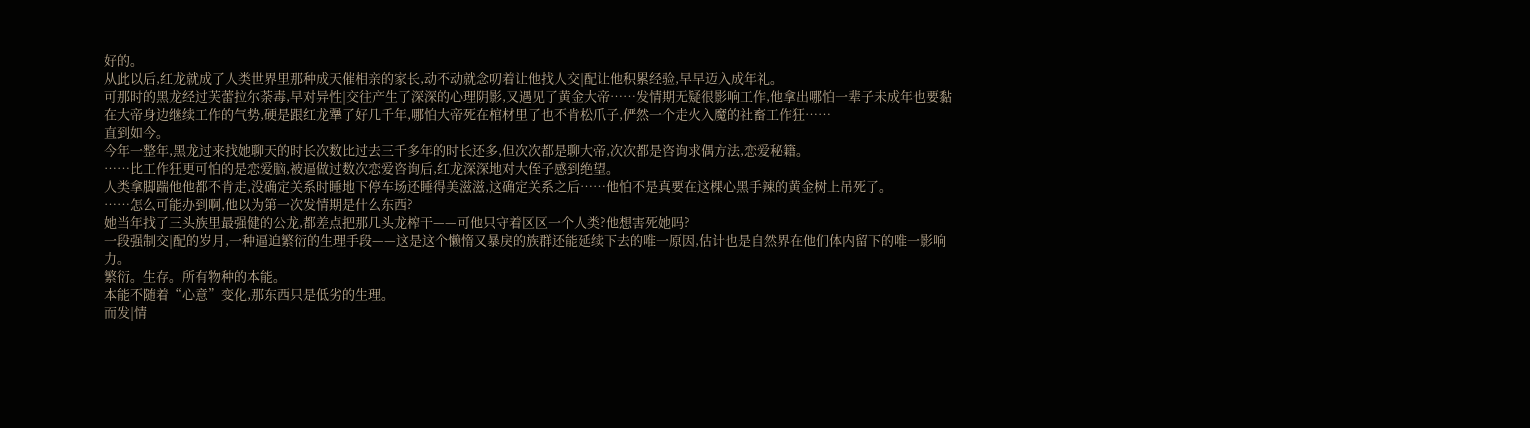好的。
从此以后,红龙就成了人类世界里那种成天催相亲的家长,动不动就念叨着让他找人交|配让他积累经验,早早迈入成年礼。
可那时的黑龙经过芙蕾拉尔荼毒,早对异性|交往产生了深深的心理阴影,又遇见了黄金大帝……发情期无疑很影响工作,他拿出哪怕一辈子未成年也要黏在大帝身边继续工作的气势,硬是跟红龙犟了好几千年,哪怕大帝死在棺材里了也不肯松爪子,俨然一个走火入魔的社畜工作狂……
直到如今。
今年一整年,黑龙过来找她聊天的时长次数比过去三千多年的时长还多,但次次都是聊大帝,次次都是咨询求偶方法,恋爱秘籍。
……比工作狂更可怕的是恋爱脑,被逼做过数次恋爱咨询后,红龙深深地对大侄子感到绝望。
人类拿脚踹他他都不肯走,没确定关系时睡地下停车场还睡得美滋滋,这确定关系之后……他怕不是真要在这棵心黑手辣的黄金树上吊死了。
……怎么可能办到啊,他以为第一次发情期是什么东西?
她当年找了三头族里最强健的公龙,都差点把那几头龙榨干——可他只守着区区一个人类?他想害死她吗?
一段强制交|配的岁月,一种逼迫繁衍的生理手段——这是这个懒惰又暴戾的族群还能延续下去的唯一原因,估计也是自然界在他们体内留下的唯一影响力。
繁衍。生存。所有物种的本能。
本能不随着“心意”变化,那东西只是低劣的生理。
而发|情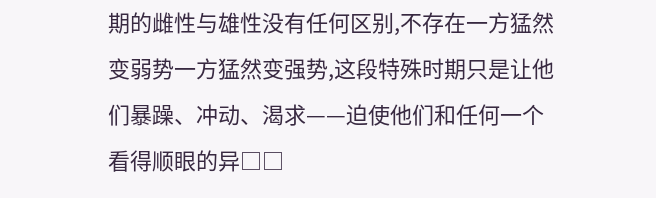期的雌性与雄性没有任何区别,不存在一方猛然变弱势一方猛然变强势,这段特殊时期只是让他们暴躁、冲动、渴求——迫使他们和任何一个看得顺眼的异□□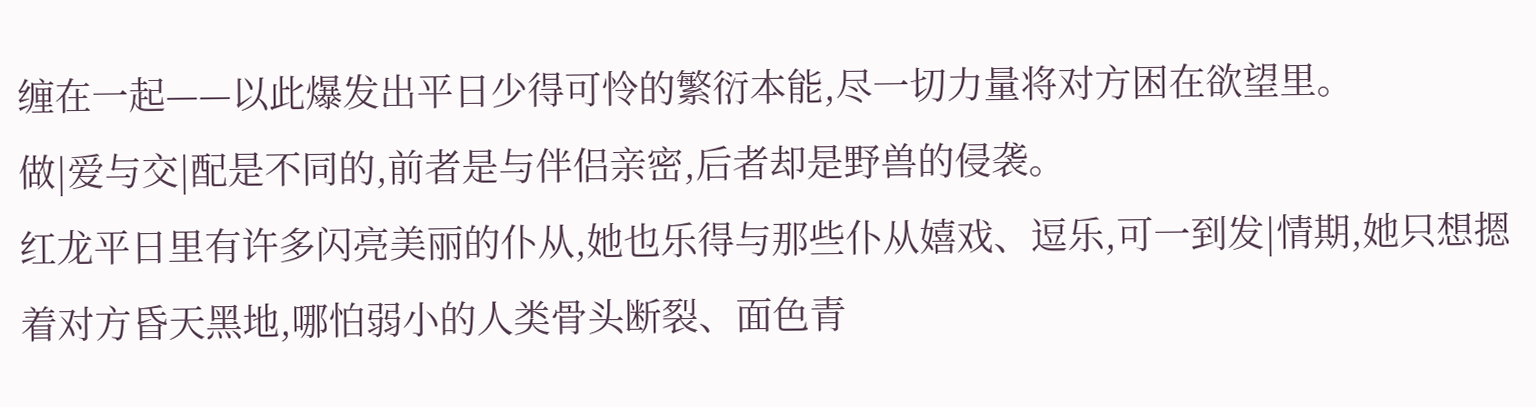缠在一起——以此爆发出平日少得可怜的繁衍本能,尽一切力量将对方困在欲望里。
做|爱与交|配是不同的,前者是与伴侣亲密,后者却是野兽的侵袭。
红龙平日里有许多闪亮美丽的仆从,她也乐得与那些仆从嬉戏、逗乐,可一到发|情期,她只想摁着对方昏天黑地,哪怕弱小的人类骨头断裂、面色青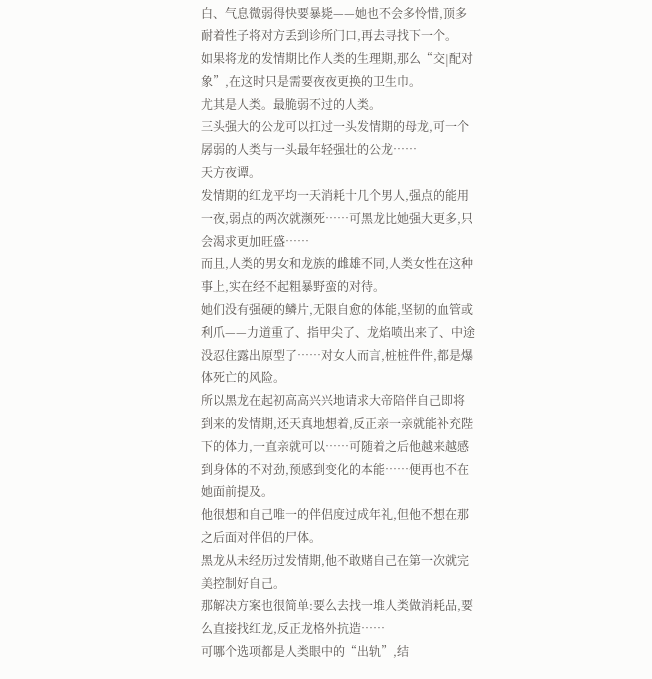白、气息微弱得快要暴毙——她也不会多怜惜,顶多耐着性子将对方丢到诊所门口,再去寻找下一个。
如果将龙的发情期比作人类的生理期,那么“交|配对象”,在这时只是需要夜夜更换的卫生巾。
尤其是人类。最脆弱不过的人类。
三头强大的公龙可以扛过一头发情期的母龙,可一个孱弱的人类与一头最年轻强壮的公龙……
天方夜谭。
发情期的红龙平均一天消耗十几个男人,强点的能用一夜,弱点的两次就濒死……可黑龙比她强大更多,只会渴求更加旺盛……
而且,人类的男女和龙族的雌雄不同,人类女性在这种事上,实在经不起粗暴野蛮的对待。
她们没有强硬的鳞片,无限自愈的体能,坚韧的血管或利爪——力道重了、指甲尖了、龙焰喷出来了、中途没忍住露出原型了……对女人而言,桩桩件件,都是爆体死亡的风险。
所以黑龙在起初高高兴兴地请求大帝陪伴自己即将到来的发情期,还天真地想着,反正亲一亲就能补充陛下的体力,一直亲就可以……可随着之后他越来越感到身体的不对劲,预感到变化的本能……便再也不在她面前提及。
他很想和自己唯一的伴侣度过成年礼,但他不想在那之后面对伴侣的尸体。
黑龙从未经历过发情期,他不敢赌自己在第一次就完美控制好自己。
那解决方案也很简单:要么去找一堆人类做消耗品,要么直接找红龙,反正龙格外抗造……
可哪个选项都是人类眼中的“出轨”,结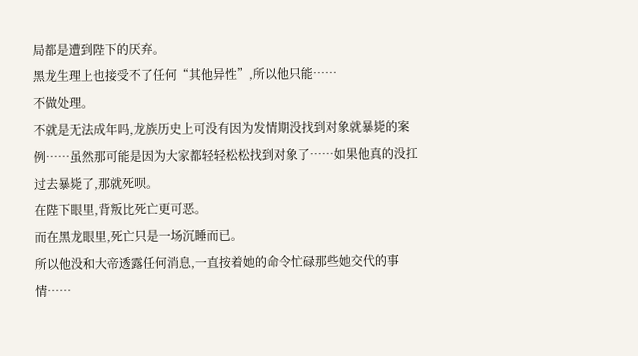局都是遭到陛下的厌弃。
黑龙生理上也接受不了任何“其他异性”,所以他只能……
不做处理。
不就是无法成年吗,龙族历史上可没有因为发情期没找到对象就暴毙的案例……虽然那可能是因为大家都轻轻松松找到对象了……如果他真的没扛过去暴毙了,那就死呗。
在陛下眼里,背叛比死亡更可恶。
而在黑龙眼里,死亡只是一场沉睡而已。
所以他没和大帝透露任何消息,一直按着她的命令忙碌那些她交代的事情……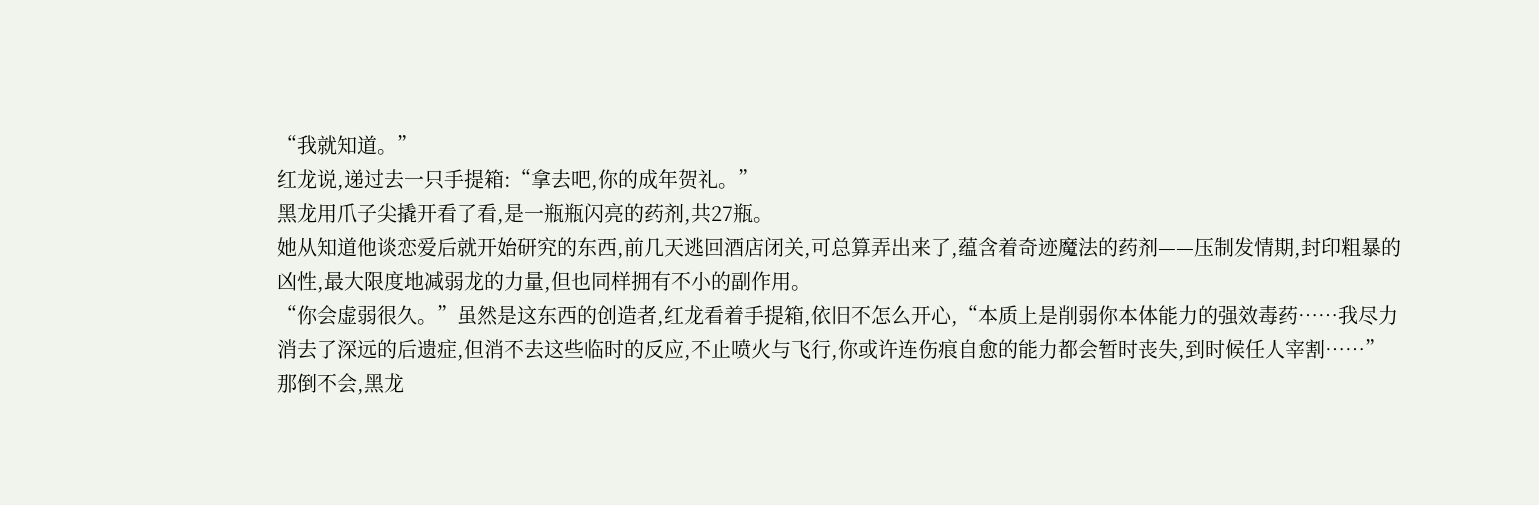“我就知道。”
红龙说,递过去一只手提箱:“拿去吧,你的成年贺礼。”
黑龙用爪子尖撬开看了看,是一瓶瓶闪亮的药剂,共27瓶。
她从知道他谈恋爱后就开始研究的东西,前几天逃回酒店闭关,可总算弄出来了,蕴含着奇迹魔法的药剂——压制发情期,封印粗暴的凶性,最大限度地减弱龙的力量,但也同样拥有不小的副作用。
“你会虚弱很久。”虽然是这东西的创造者,红龙看着手提箱,依旧不怎么开心,“本质上是削弱你本体能力的强效毒药……我尽力消去了深远的后遗症,但消不去这些临时的反应,不止喷火与飞行,你或许连伤痕自愈的能力都会暂时丧失,到时候任人宰割……”
那倒不会,黑龙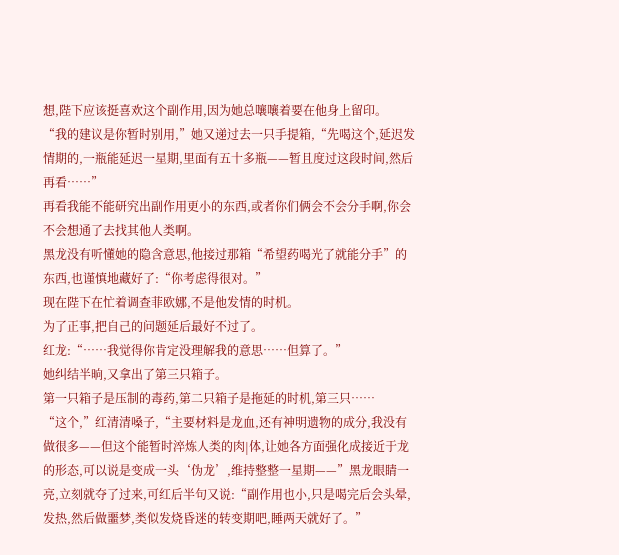想,陛下应该挺喜欢这个副作用,因为她总嚷嚷着要在他身上留印。
“我的建议是你暂时别用,”她又递过去一只手提箱,“先喝这个,延迟发情期的,一瓶能延迟一星期,里面有五十多瓶——暂且度过这段时间,然后再看……”
再看我能不能研究出副作用更小的东西,或者你们俩会不会分手啊,你会不会想通了去找其他人类啊。
黑龙没有听懂她的隐含意思,他接过那箱“希望药喝光了就能分手”的东西,也谨慎地藏好了:“你考虑得很对。”
现在陛下在忙着调查菲欧娜,不是他发情的时机。
为了正事,把自己的问题延后最好不过了。
红龙:“……我觉得你肯定没理解我的意思……但算了。”
她纠结半晌,又拿出了第三只箱子。
第一只箱子是压制的毒药,第二只箱子是拖延的时机,第三只……
“这个,”红清清嗓子,“主要材料是龙血,还有神明遗物的成分,我没有做很多——但这个能暂时淬炼人类的肉|体,让她各方面强化成接近于龙的形态,可以说是变成一头‘伪龙’,维持整整一星期——”黑龙眼睛一亮,立刻就夺了过来,可红后半句又说:“副作用也小,只是喝完后会头晕,发热,然后做噩梦,类似发烧昏迷的转变期吧,睡两天就好了。”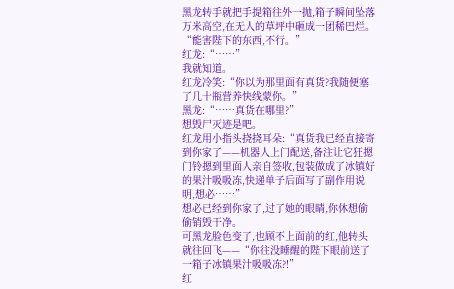黑龙转手就把手提箱往外一抛,箱子瞬间坠落万米高空,在无人的草坪中砸成一团稀巴烂。
“能害陛下的东西,不行。”
红龙:“……”
我就知道。
红龙冷笑:“你以为那里面有真货?我随便塞了几十瓶营养快线蒙你。”
黑龙:“……真货在哪里?”
想毁尸灭迹是吧。
红龙用小指头挠挠耳朵:“真货我已经直接寄到你家了——机器人上门配送,备注让它狂摁门铃摁到里面人亲自签收,包装做成了冰镇好的果汁吸吸冻,快递单子后面写了副作用说明,想必……”
想必已经到你家了,过了她的眼睛,你休想偷偷销毁干净。
可黑龙脸色变了,也顾不上面前的红,他转头就往回飞——“你往没睡醒的陛下眼前送了一箱子冰镇果汁吸吸冻?!”
红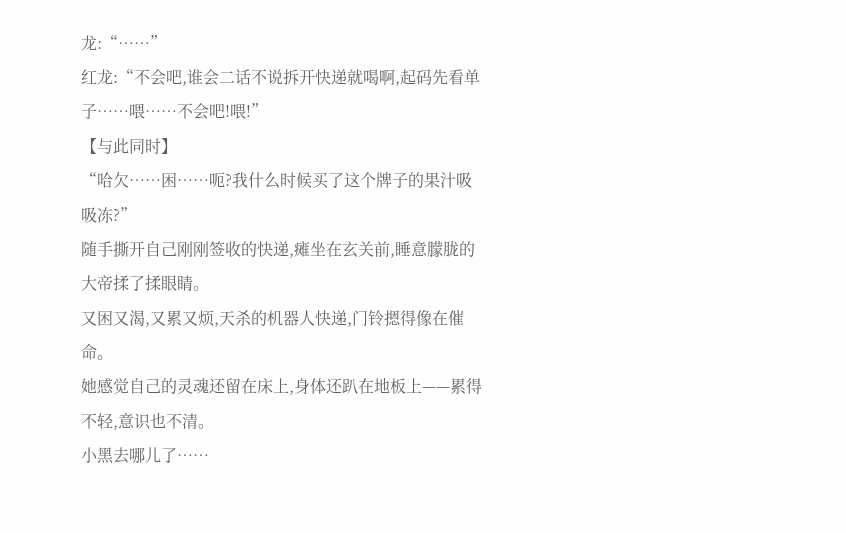龙:“……”
红龙:“不会吧,谁会二话不说拆开快递就喝啊,起码先看单子……喂……不会吧!喂!”
【与此同时】
“哈欠……困……呃?我什么时候买了这个牌子的果汁吸吸冻?”
随手撕开自己刚刚签收的快递,瘫坐在玄关前,睡意朦胧的大帝揉了揉眼睛。
又困又渴,又累又烦,天杀的机器人快递,门铃摁得像在催命。
她感觉自己的灵魂还留在床上,身体还趴在地板上——累得不轻,意识也不清。
小黑去哪儿了……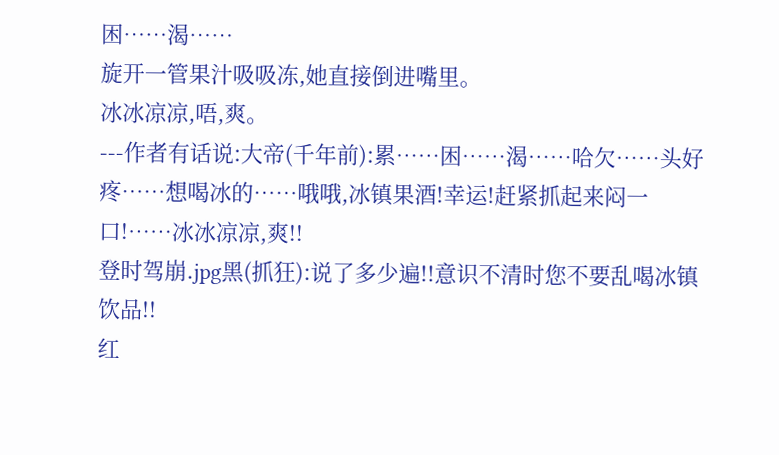困……渴……
旋开一管果汁吸吸冻,她直接倒进嘴里。
冰冰凉凉,唔,爽。
---作者有话说:大帝(千年前):累……困……渴……哈欠……头好疼……想喝冰的……哦哦,冰镇果酒!幸运!赶紧抓起来闷一口!……冰冰凉凉,爽!!
登时驾崩.jpg黑(抓狂):说了多少遍!!意识不清时您不要乱喝冰镇饮品!!
红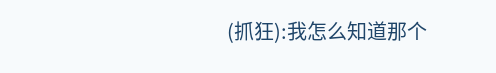(抓狂):我怎么知道那个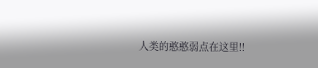人类的憨憨弱点在这里!!